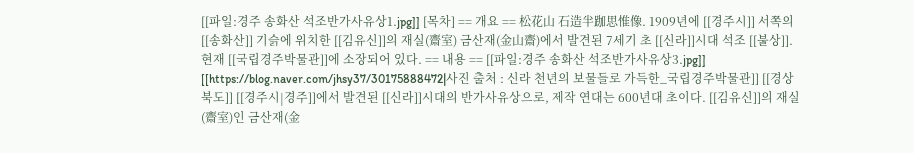[[파일:경주 송화산 석조반가사유상1.jpg]] [목차] == 개요 == 松花山 石造半跏思惟像. 1909년에 [[경주시]] 서쪽의 [[송화산]] 기슭에 위치한 [[김유신]]의 재실(齋室) 금산재(金山齋)에서 발견된 7세기 초 [[신라]]시대 석조 [[불상]]. 현재 [[국립경주박물관]]에 소장되어 있다. == 내용 == [[파일:경주 송화산 석조반가사유상3.jpg]] [[https://blog.naver.com/jhsy37/30175888472|사진 출처 : 신라 천년의 보물들로 가득한_국립경주박물관]] [[경상북도]] [[경주시|경주]]에서 발견된 [[신라]]시대의 반가사유상으로, 제작 연대는 600년대 초이다. [[김유신]]의 재실(齋室)인 금산재(金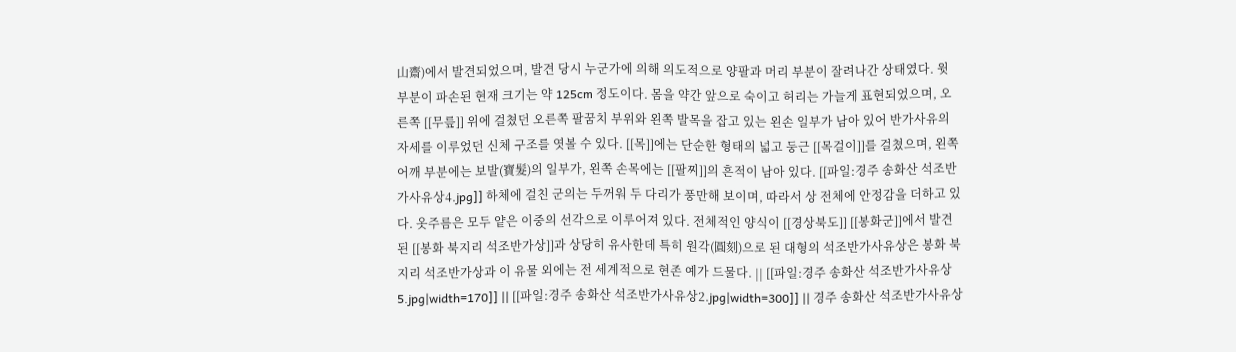山齋)에서 발견되었으며, 발견 당시 누군가에 의해 의도적으로 양팔과 머리 부분이 잘려나간 상태였다. 윗 부분이 파손된 현재 크기는 약 125cm 정도이다. 몸을 약간 앞으로 숙이고 허리는 가늘게 표현되었으며, 오른쪽 [[무릎]] 위에 걸쳤던 오른쪽 팔꿈치 부위와 왼쪽 발목을 잡고 있는 왼손 일부가 남아 있어 반가사유의 자세를 이루었던 신체 구조를 엿볼 수 있다. [[목]]에는 단순한 형태의 넓고 둥근 [[목걸이]]를 걸쳤으며, 왼쪽 어깨 부분에는 보발(寶髮)의 일부가, 왼쪽 손목에는 [[팔찌]]의 흔적이 남아 있다. [[파일:경주 송화산 석조반가사유상4.jpg]] 하체에 걸친 군의는 두꺼워 두 다리가 풍만해 보이며, 따라서 상 전체에 안정감을 더하고 있다. 옷주름은 모두 얕은 이중의 선각으로 이루어져 있다. 전체적인 양식이 [[경상북도]] [[봉화군]]에서 발견된 [[봉화 북지리 석조반가상]]과 상당히 유사한데 특히 원각(圓刻)으로 된 대형의 석조반가사유상은 봉화 북지리 석조반가상과 이 유물 외에는 전 세계적으로 현존 예가 드물다. || [[파일:경주 송화산 석조반가사유상5.jpg|width=170]] || [[파일:경주 송화산 석조반가사유상2.jpg|width=300]] || 경주 송화산 석조반가사유상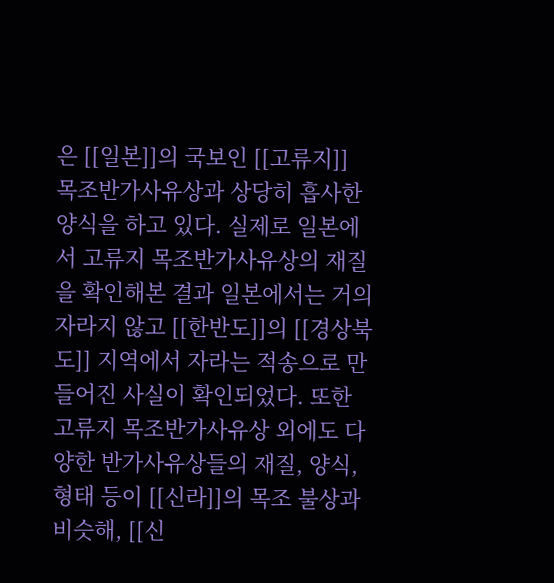은 [[일본]]의 국보인 [[고류지]] 목조반가사유상과 상당히 흡사한 양식을 하고 있다. 실제로 일본에서 고류지 목조반가사유상의 재질을 확인해본 결과 일본에서는 거의 자라지 않고 [[한반도]]의 [[경상북도]] 지역에서 자라는 적송으로 만들어진 사실이 확인되었다. 또한 고류지 목조반가사유상 외에도 다양한 반가사유상들의 재질, 양식, 형태 등이 [[신라]]의 목조 불상과 비슷해, [[신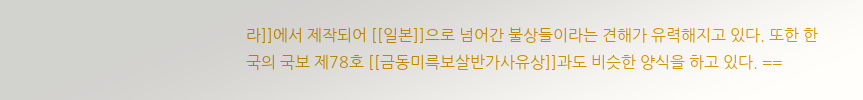라]]에서 제작되어 [[일본]]으로 넘어간 불상들이라는 견해가 유력해지고 있다. 또한 한국의 국보 제78호 [[금동미륵보살반가사유상]]과도 비슷한 양식을 하고 있다. ==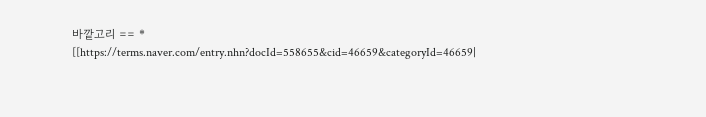바깥고리 == * [[https://terms.naver.com/entry.nhn?docId=558655&cid=46659&categoryId=46659|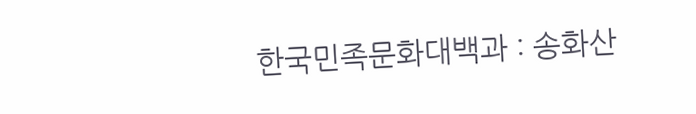한국민족문화대백과 : 송화산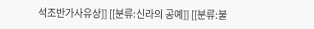석조반가사유상]] [[분류:신라의 공예]] [[분류:불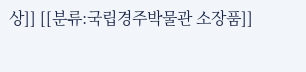상]] [[분류:국립경주박물관 소장품]]